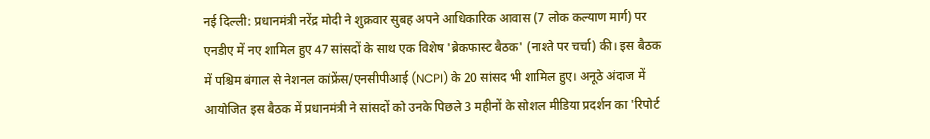नई दिल्ली: प्रधानमंत्री नरेंद्र मोदी ने शुक्रवार सुबह अपने आधिकारिक आवास (7 लोक कल्याण मार्ग) पर एनडीए में नए शामिल हुए 47 सांसदों के साथ एक विशेष 'ब्रेकफास्ट बैठक' (नाश्ते पर चर्चा) की। इस बैठक में पश्चिम बंगाल से नेशनल कांफ्रेंस/एनसीपीआई (NCPI) के 20 सांसद भी शामिल हुए। अनूठे अंदाज में आयोजित इस बैठक में प्रधानमंत्री ने सांसदों को उनके पिछले 3 महीनों के सोशल मीडिया प्रदर्शन का 'रिपोर्ट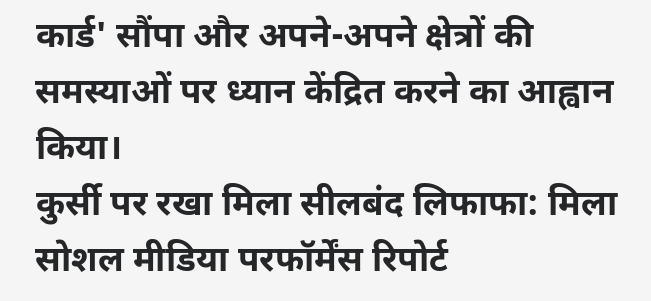कार्ड' सौंपा और अपने-अपने क्षेत्रों की समस्याओं पर ध्यान केंद्रित करने का आह्वान किया।
कुर्सी पर रखा मिला सीलबंद लिफाफा: मिला सोशल मीडिया परफॉर्मेंस रिपोर्ट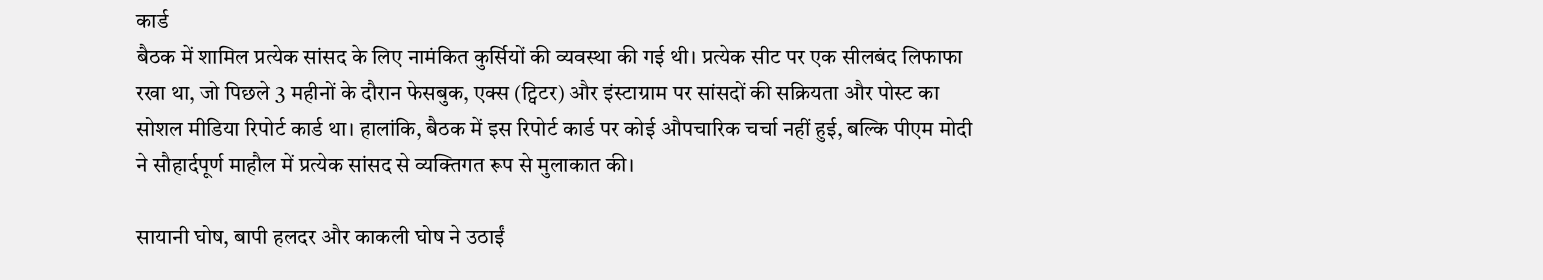कार्ड
बैठक में शामिल प्रत्येक सांसद के लिए नामंकित कुर्सियों की व्यवस्था की गई थी। प्रत्येक सीट पर एक सीलबंद लिफाफा रखा था, जो पिछले 3 महीनों के दौरान फेसबुक, एक्स (ट्विटर) और इंस्टाग्राम पर सांसदों की सक्रियता और पोस्ट का सोशल मीडिया रिपोर्ट कार्ड था। हालांकि, बैठक में इस रिपोर्ट कार्ड पर कोई औपचारिक चर्चा नहीं हुई, बल्कि पीएम मोदी ने सौहार्दपूर्ण माहौल में प्रत्येक सांसद से व्यक्तिगत रूप से मुलाकात की।

सायानी घोष, बापी हलदर और काकली घोष ने उठाईं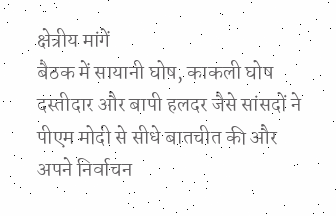क्षेत्रीय मांगें
बैठक में सायानी घोष, काकली घोष दस्तीदार और बापी हलदर जैसे सांसदों ने पीएम मोदी से सीधे बातचीत की और अपने निर्वाचन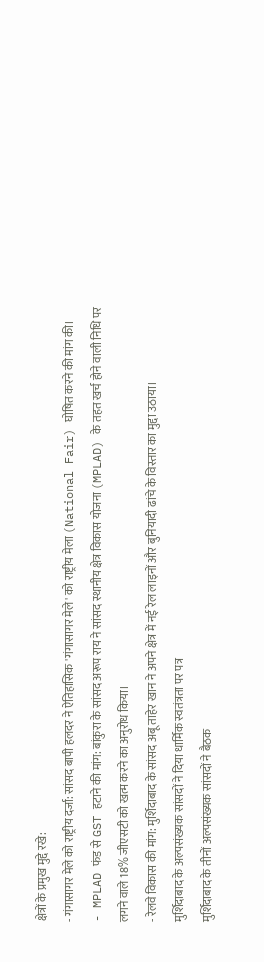क्षेत्रों के प्रमुख मुद्दे रखे:
- गंगासागर मेले को राष्ट्रीय दर्जा: सांसद बापी हलदर ने ऐतिहासिक 'गंगासागर मेले' को राष्ट्रीय मेला (National Fair) घोषित करने की मांग की।
- MPLAD फंड से GST हटाने की मांग: बांकुरा के सांसद अरूप राय ने सांसद स्थानीय क्षेत्र विकास योजना (MPLAD) के तहत खर्च होने वाली निधि पर लगने वाले 18% जीएसटी को खत्म करने का अनुरोध किया।
- रेलवे विकास की मांग: मुर्शिदाबाद के सांसद अबू ताहेर खान ने अपने क्षेत्र में नई रेल लाइनों और बुनियादी ढांचे के विस्तार का मुद्दा उठाया।
मुर्शिदाबाद के अल्पसंख्यक सांसदों ने दिया धार्मिक स्वतंत्रता पर पत्र
मुर्शिदाबाद के तीनों अल्पसंख्यक सांसदों ने बैठक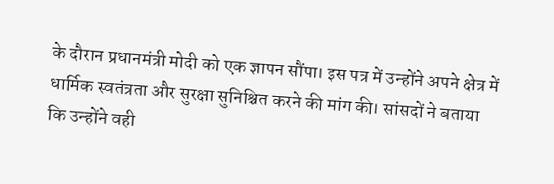के दौरान प्रधानमंत्री मोदी को एक ज्ञापन सौंपा। इस पत्र में उन्होंने अपने क्षेत्र में धार्मिक स्वतंत्रता और सुरक्षा सुनिश्चित करने की मांग की। सांसदों ने बताया कि उन्होंने वही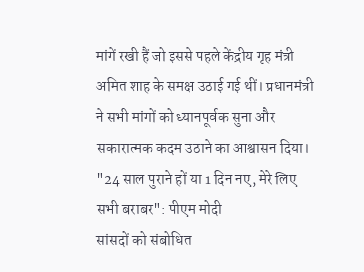मांगें रखी हैं जो इससे पहले केंद्रीय गृह मंत्री अमित शाह के समक्ष उठाई गई थीं। प्रधानमंत्री ने सभी मांगों को ध्यानपूर्वक सुना और सकारात्मक कदम उठाने का आश्वासन दिया।
"24 साल पुराने हों या 1 दिन नए, मेरे लिए सभी बराबर": पीएम मोदी
सांसदों को संबोधित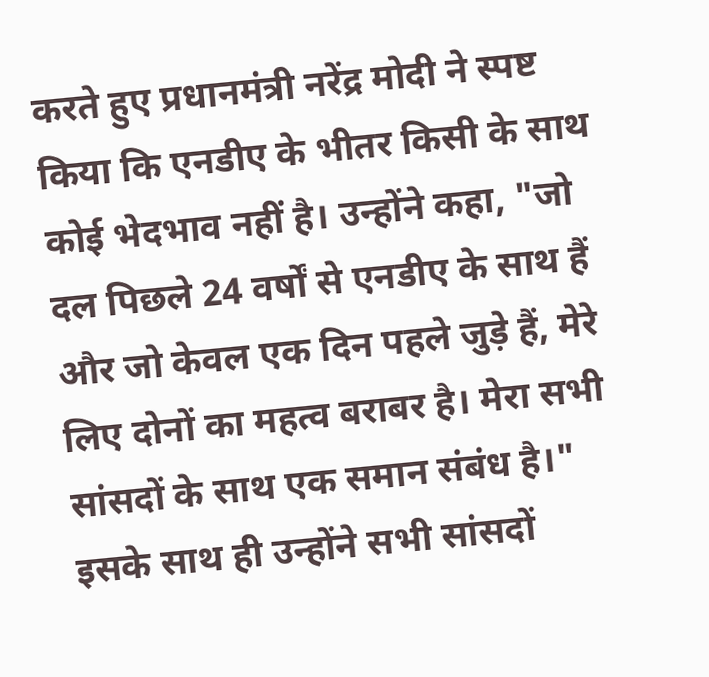करते हुए प्रधानमंत्री नरेंद्र मोदी ने स्पष्ट किया कि एनडीए के भीतर किसी के साथ कोई भेदभाव नहीं है। उन्होंने कहा, "जो दल पिछले 24 वर्षों से एनडीए के साथ हैं और जो केवल एक दिन पहले जुड़े हैं, मेरे लिए दोनों का महत्व बराबर है। मेरा सभी सांसदों के साथ एक समान संबंध है।" इसके साथ ही उन्होंने सभी सांसदों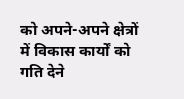को अपने-अपने क्षेत्रों में विकास कार्यों को गति देने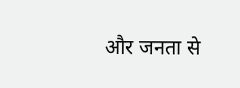और जनता से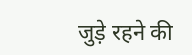जुड़े रहने की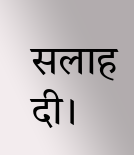सलाह दी।